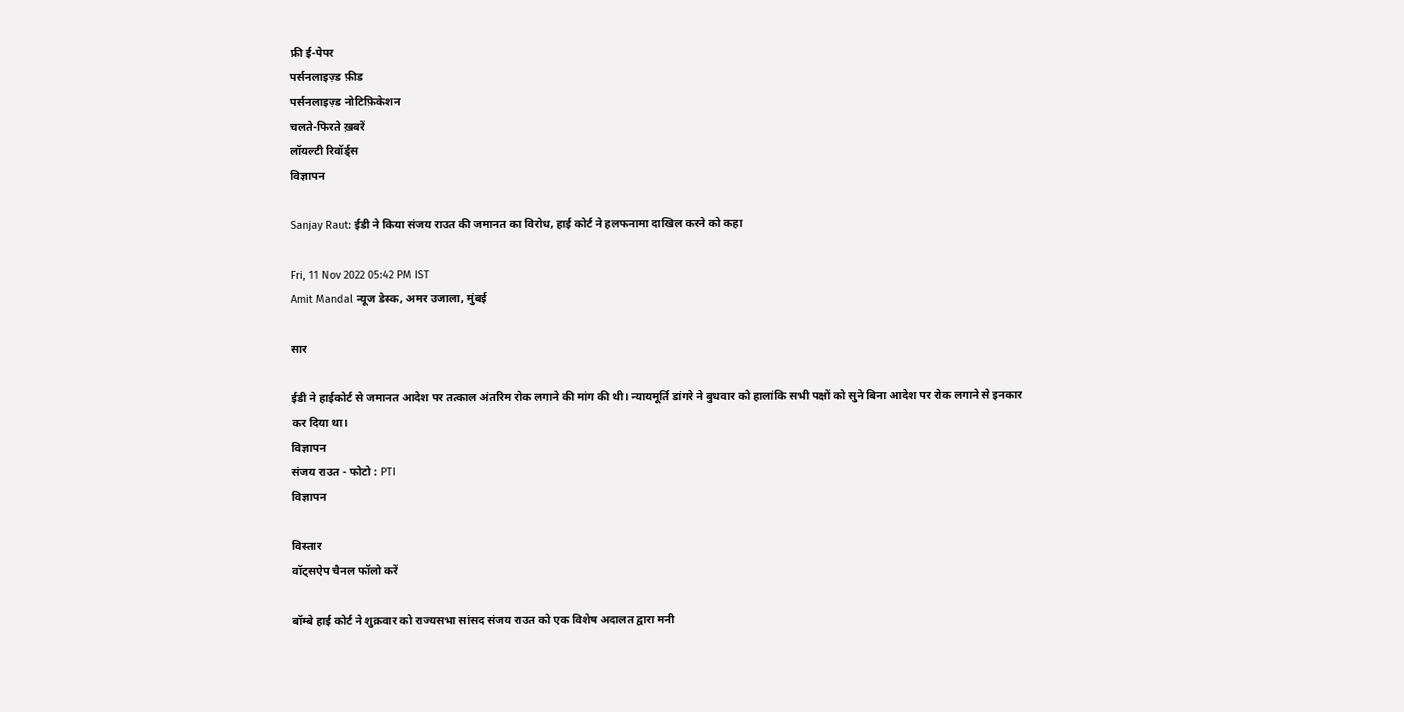फ्री ई-पेपर
पर्सनलाइज़्ड फ़ीड
पर्सनलाइज़्ड नोटिफ़िकेशन
चलते-फिरते ख़बरें
लॉयल्टी रिवॉर्ड्स
विज्ञापन

Sanjay Raut: ईडी ने किया संजय राउत की जमानत का विरोध, हाई कोर्ट ने हलफनामा दाखिल करने को कहा

Fri, 11 Nov 2022 05:42 PM IST
Amit Mandal न्यूज डेस्क, अमर उजाला, मुंबई

सार

ईडी ने हाईकोर्ट से जमानत आदेश पर तत्काल अंतरिम रोक लगाने की मांग की थी। न्यायमूर्ति डांगरे ने बुधवार को हालांकि सभी पक्षों को सुने बिना आदेश पर रोक लगाने से इनकार कर दिया था।
विज्ञापन
संजय राउत - फोटो : PTI
विज्ञापन

विस्तार
वॉट्सऐप चैनल फॉलो करें

बॉम्बे हाई कोर्ट ने शुक्रवार को राज्यसभा सांसद संजय राउत को एक विशेष अदालत द्वारा मनी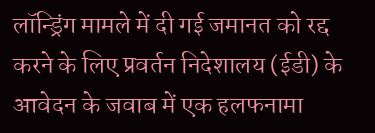लॉन्ड्रिंग मामले में दी गई जमानत को रद्द करने के लिए प्रवर्तन निदेशालय (ईडी) के आवेदन के जवाब में एक हलफनामा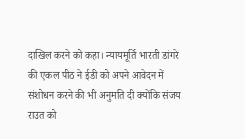दाखिल करने को कहा। न्यायमूर्ति भारती डांगरे की एकल पीठ ने ईडी को अपने आवेदन में संशोधन करने की भी अनुमति दी क्योंकि संजय राउत को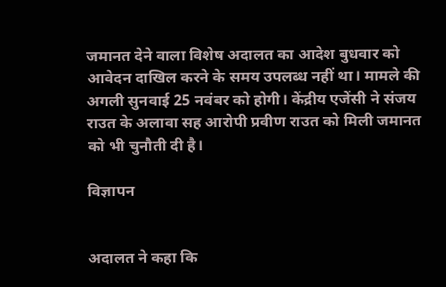जमानत देने वाला विशेष अदालत का आदेश बुधवार को आवेदन दाखिल करने के समय उपलब्ध नहीं था। मामले की अगली सुनवाई 25 नवंबर को होगी। केंद्रीय एजेंसी ने संजय राउत के अलावा सह आरोपी प्रवीण राउत को मिली जमानत को भी चुनौती दी है।

विज्ञापन


अदालत ने कहा कि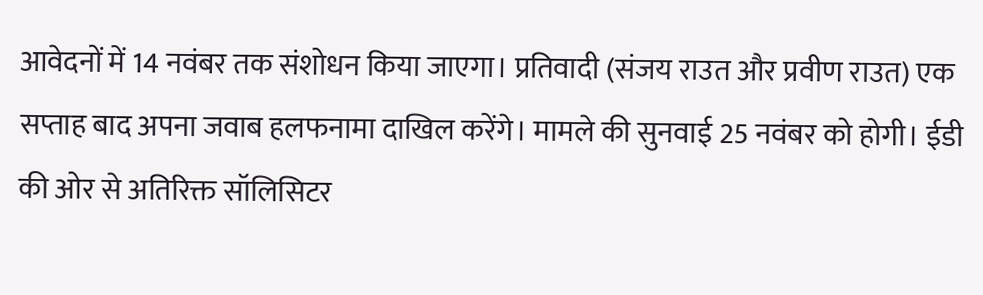आवेदनों में 14 नवंबर तक संशोधन किया जाएगा। प्रतिवादी (संजय राउत और प्रवीण राउत) एक सप्ताह बाद अपना जवाब हलफनामा दाखिल करेंगे। मामले की सुनवाई 25 नवंबर को होगी। ईडी की ओर से अतिरिक्त सॉलिसिटर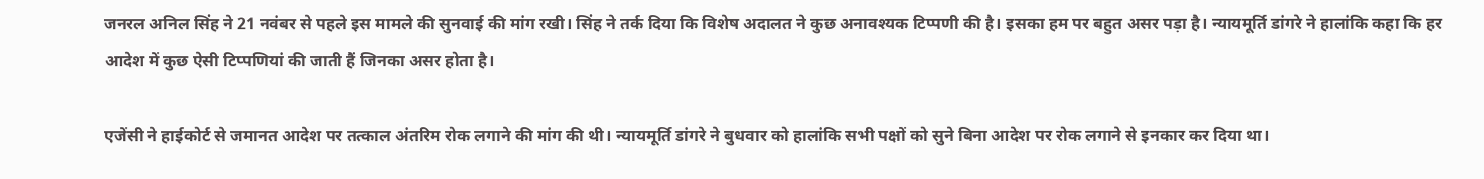जनरल अनिल सिंह ने 21 नवंबर से पहले इस मामले की सुनवाई की मांग रखी। सिंह ने तर्क दिया कि विशेष अदालत ने कुछ अनावश्यक टिप्पणी की है। इसका हम पर बहुत असर पड़ा है। न्यायमूर्ति डांगरे ने हालांकि कहा कि हर आदेश में कुछ ऐसी टिप्पणियां की जाती हैं जिनका असर होता है।

एजेंसी ने हाईकोर्ट से जमानत आदेश पर तत्काल अंतरिम रोक लगाने की मांग की थी। न्यायमूर्ति डांगरे ने बुधवार को हालांकि सभी पक्षों को सुने बिना आदेश पर रोक लगाने से इनकार कर दिया था।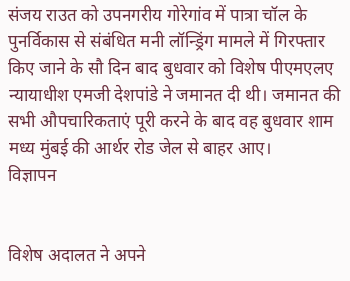संजय राउत को उपनगरीय गोरेगांव में पात्रा चॉल के पुनर्विकास से संबंधित मनी लॉन्ड्रिंग मामले में गिरफ्तार किए जाने के सौ दिन बाद बुधवार को विशेष पीएमएलए न्यायाधीश एमजी देशपांडे ने जमानत दी थी। जमानत की सभी औपचारिकताएं पूरी करने के बाद वह बुधवार शाम मध्य मुंबई की आर्थर रोड जेल से बाहर आए।
विज्ञापन


विशेष अदालत ने अपने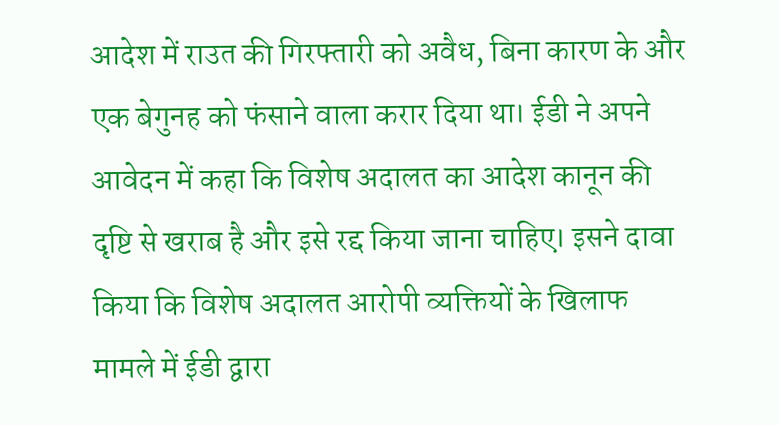आदेश में राउत की गिरफ्तारी को अवैध, बिना कारण के और एक बेगुनह को फंसाने वाला करार दिया था। ईडी ने अपने आवेदन में कहा कि विशेष अदालत का आदेश कानून की दृष्टि से खराब है और इसे रद्द किया जाना चाहिए। इसने दावा किया कि विशेष अदालत आरोपी व्यक्तियों के खिलाफ मामले में ईडी द्वारा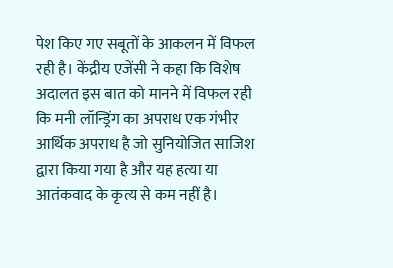पेश किए गए सबूतों के आकलन में विफल रही है। केंद्रीय एजेंसी ने कहा कि विशेष अदालत इस बात को मानने में विफल रही कि मनी लॉन्ड्रिंग का अपराध एक गंभीर आर्थिक अपराध है जो सुनियोजित साजिश द्वारा किया गया है और यह हत्या या आतंकवाद के कृत्य से कम नहीं है।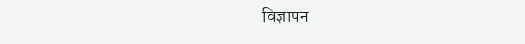विज्ञापन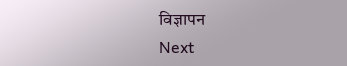विज्ञापन
Next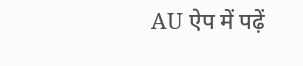AU ऐप में पढ़ें